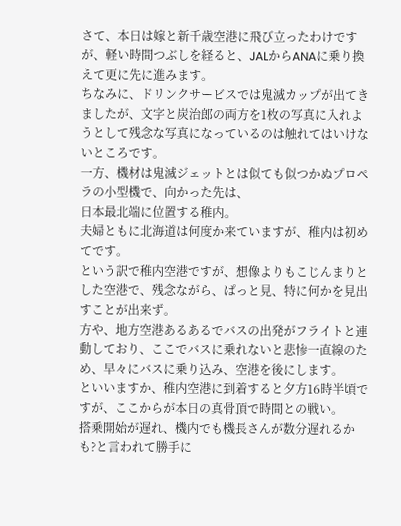さて、本日は嫁と新千歳空港に飛び立ったわけですが、軽い時間つぶしを経ると、JALからANAに乗り換えて更に先に進みます。
ちなみに、ドリンクサービスでは鬼滅カップが出てきましたが、文字と炭治郎の両方を1枚の写真に入れようとして残念な写真になっているのは触れてはいけないところです。
一方、機材は鬼滅ジェットとは似ても似つかぬプロペラの小型機で、向かった先は、
日本最北端に位置する稚内。
夫婦ともに北海道は何度か来ていますが、稚内は初めてです。
という訳で稚内空港ですが、想像よりもこじんまりとした空港で、残念ながら、ぱっと見、特に何かを見出すことが出来ず。
方や、地方空港あるあるでバスの出発がフライトと連動しており、ここでバスに乗れないと悲惨一直線のため、早々にバスに乗り込み、空港を後にします。
といいますか、稚内空港に到着すると夕方16時半頃ですが、ここからが本日の真骨頂で時間との戦い。
搭乗開始が遅れ、機内でも機長さんが数分遅れるかも?と言われて勝手に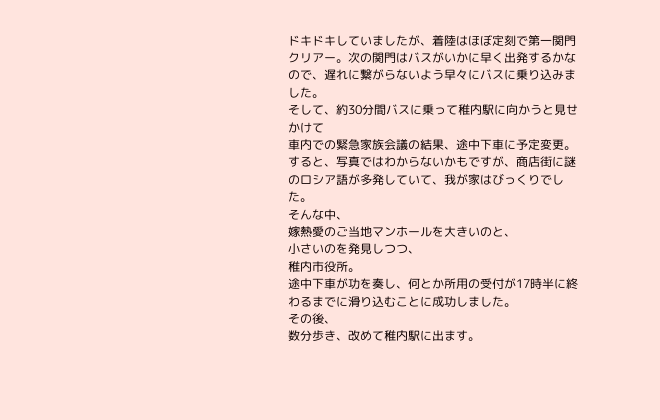ドキドキしていましたが、着陸はほぼ定刻で第一関門クリアー。次の関門はバスがいかに早く出発するかなので、遅れに繋がらないよう早々にバスに乗り込みました。
そして、約30分間バスに乗って稚内駅に向かうと見せかけて
車内での緊急家族会議の結果、途中下車に予定変更。
すると、写真ではわからないかもですが、商店街に謎のロシア語が多発していて、我が家はびっくりでした。
そんな中、
嫁熱愛のご当地マンホールを大きいのと、
小さいのを発見しつつ、
稚内市役所。
途中下車が功を奏し、何とか所用の受付が17時半に終わるまでに滑り込むことに成功しました。
その後、
数分歩き、改めて稚内駅に出ます。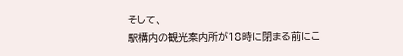そして、
駅構内の観光案内所が18時に閉まる前にこ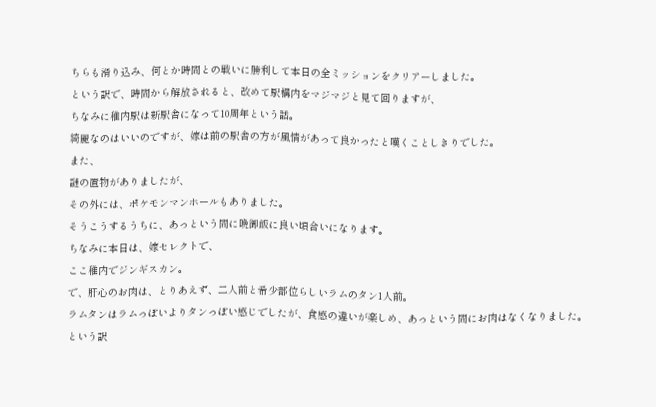ちらも滑り込み、何とか時間との戦いに勝利して本日の全ミッションをクリアーしました。
という訳で、時間から解放されると、改めて駅構内をマジマジと見て回りますが、
ちなみに稚内駅は新駅舎になって10周年という話。
綺麗なのはいいのですが、嫁は前の駅舎の方が風情があって良かったと嘆くことしきりでした。
また、
謎の置物がありましたが、
その外には、ポケモンマンホールもありました。
そうこうするうちに、あっという間に晩御飯に良い頃合いになります。
ちなみに本日は、嫁セレクトで、
ここ稚内でジンギスカン。
で、肝心のお肉は、とりあえず、二人前と希少部位らしいラムのタン1人前。
ラムタンはラムっぽいよりタンっぽい感じでしたが、食感の違いが楽しめ、あっという間にお肉はなくなりました。
という訳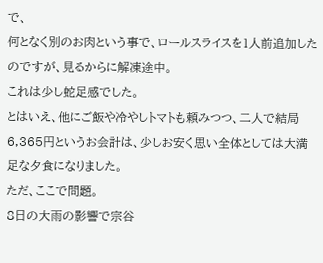で、
何となく別のお肉という事で、ロールスライスを1人前追加したのですが、見るからに解凍途中。
これは少し蛇足感でした。
とはいえ、他にご飯や冷やしトマトも頼みつつ、二人で結局6,365円というお会計は、少しお安く思い全体としては大満足な夕食になりました。
ただ、ここで問題。
8日の大雨の影響で宗谷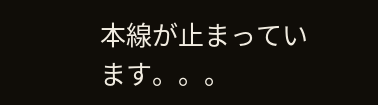本線が止まっています。。。